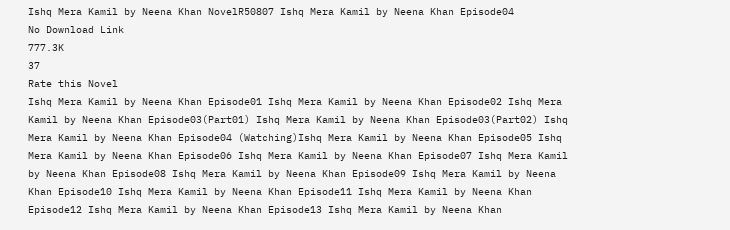Ishq Mera Kamil by Neena Khan NovelR50807 Ishq Mera Kamil by Neena Khan Episode04
No Download Link
777.3K
37
Rate this Novel
Ishq Mera Kamil by Neena Khan Episode01 Ishq Mera Kamil by Neena Khan Episode02 Ishq Mera Kamil by Neena Khan Episode03(Part01) Ishq Mera Kamil by Neena Khan Episode03(Part02) Ishq Mera Kamil by Neena Khan Episode04 (Watching)Ishq Mera Kamil by Neena Khan Episode05 Ishq Mera Kamil by Neena Khan Episode06 Ishq Mera Kamil by Neena Khan Episode07 Ishq Mera Kamil by Neena Khan Episode08 Ishq Mera Kamil by Neena Khan Episode09 Ishq Mera Kamil by Neena Khan Episode10 Ishq Mera Kamil by Neena Khan Episode11 Ishq Mera Kamil by Neena Khan Episode12 Ishq Mera Kamil by Neena Khan Episode13 Ishq Mera Kamil by Neena Khan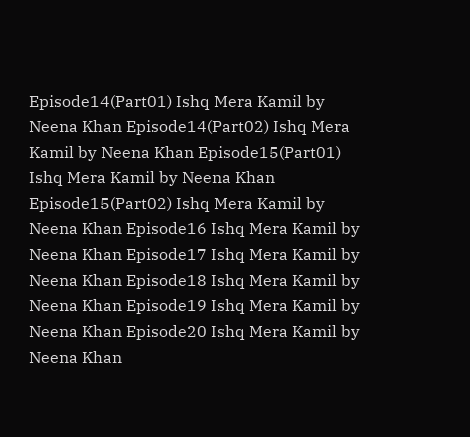Episode14(Part01) Ishq Mera Kamil by Neena Khan Episode14(Part02) Ishq Mera Kamil by Neena Khan Episode15(Part01) Ishq Mera Kamil by Neena Khan Episode15(Part02) Ishq Mera Kamil by Neena Khan Episode16 Ishq Mera Kamil by Neena Khan Episode17 Ishq Mera Kamil by Neena Khan Episode18 Ishq Mera Kamil by Neena Khan Episode19 Ishq Mera Kamil by Neena Khan Episode20 Ishq Mera Kamil by Neena Khan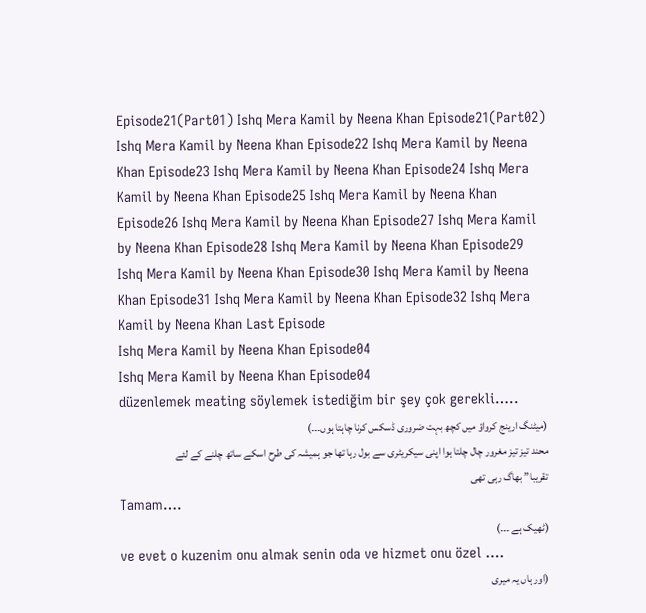Episode21(Part01) Ishq Mera Kamil by Neena Khan Episode21(Part02) Ishq Mera Kamil by Neena Khan Episode22 Ishq Mera Kamil by Neena Khan Episode23 Ishq Mera Kamil by Neena Khan Episode24 Ishq Mera Kamil by Neena Khan Episode25 Ishq Mera Kamil by Neena Khan Episode26 Ishq Mera Kamil by Neena Khan Episode27 Ishq Mera Kamil by Neena Khan Episode28 Ishq Mera Kamil by Neena Khan Episode29 Ishq Mera Kamil by Neena Khan Episode30 Ishq Mera Kamil by Neena Khan Episode31 Ishq Mera Kamil by Neena Khan Episode32 Ishq Mera Kamil by Neena Khan Last Episode
Ishq Mera Kamil by Neena Khan Episode04
Ishq Mera Kamil by Neena Khan Episode04
düzenlemek meating söylemek istediğim bir şey çok gerekli…..
(میٹنگ ارینج کرواؤ میں کچھ بہت ضروری ڈسکس کرنا چاہتا ہوں۔۔۔)
محند تیز تیز مغرور چال چلتا ہوا اپنی سیکریٹری سے بول رہا تھا جو ہمیشہ کی طرح اسکے ساتھ چلنے کے لئے تقریبا” بھاگ رہی تھی
Tamam….
(ٹھیک ہے ۔۔۔)
ve evet o kuzenim onu almak senin oda ve hizmet onu özel ….
(اور ہاں یہ میری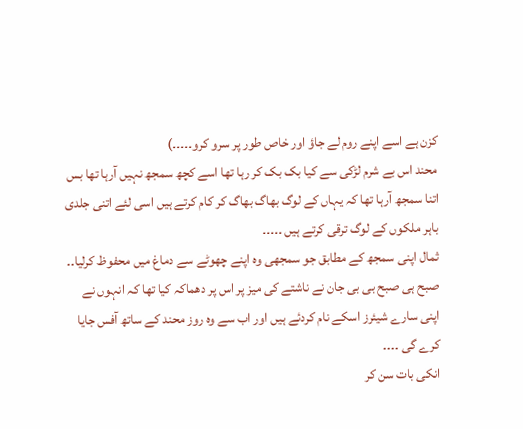کزن ہے اسے اپنے روم لے جاؤ اور خاص طور پر سرو کرو۔۔۔۔۔)
محند اس بے شرم لڑکی سے کیا بک بک کر رہا تھا اسے کچھ سمجھ نہیں آرہا تھا بس اتنا سمجھ آرہا تھا کہ یہاں کے لوگ بھاگ بھاگ کر کام کرتے ہیں اسی لئے اتنی جلدی باہر ملکوں کے لوگ ترقی کرتے ہیں ۔۔۔۔۔
ثمال اپنی سمجھ کے مطابق جو سمجھی وہ اپنے چھوٹے سے دماغ میں محفوظ کرلیا۔۔
صبح ہی صبح بی بی جان نے ناشتے کی میز پر اس پر دھماکہ کیا تھا کہ انہوں نے اپنی سارے شیئرز اسکے نام کردئے ہیں اور اب سے وہ روز محند کے ساتھ آفس جایا کرے گی ۔۔۔۔
انکی بات سن کر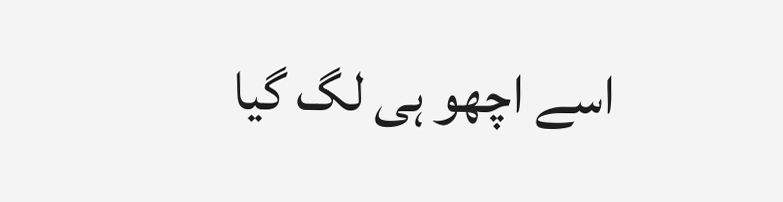اسے اچھو ہی لگ گیا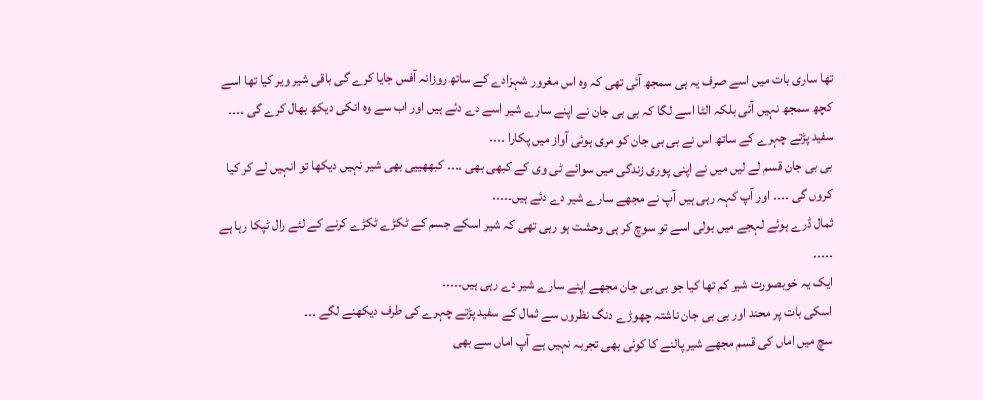تھا ساری بات میں اسے صرف یہ ہی سمجھ آئی تھی کہ وہ اس مغرور شہزادے کے ساتھ روزانہ آفس جایا کرے گی باقی شیر ویر کیا تھا اسے کچھ سمجھ نہیں آئی بلکہ الٹا اسے لگا کہ بی بی جان نے اپنے سارے شیر اسے دے دئے ہیں اور اب سے وہ انکی دیکھ بھال کرے گی ۔۔۔۔
سفید پڑتے چہرے کے ساتھ اس نے بی بی جان کو مری ہوئی آواز میں پکارا ۔۔۔۔
بی بی جان قسم لے لیں میں نے اپنی پوری زندگی میں سوائے ٹی وی کے کبھی بھی ۔۔۔۔ کبھھییی بھی شیر نہیں دیکھا تو انہیں لے کر کیا کروں گی ۔۔۔۔ اور آپ کہہ رہی ہیں آپ نے مجھے سارے شیر دے دئے ہیں۔۔۔۔۔
ثمال ڈرے ہوئے لہجے میں بولی اسے تو سوچ کر ہی وحشت ہو رہی تھی کہ شیر اسکے جسم کے ٹکڑے ٹکڑے کرنے کے لئے رال ٹپکا رہا ہے ۔۔۔۔۔
ایک یہ خوبصورت شیر کم تھا کیا جو بی بی جان مجھے اپنے سارے شیر دے رہی ہیں۔۔۔۔۔
اسکی بات پر محند اور بی بی جان ناشتہ چھوڑے دنگ نظروں سے ثمال کے سفید پڑتے چہرے کی طرف دیکھنے لگے ۔۔۔
سچ میں اماں کی قسم مجھے شیر پالنے کا کوئی بھی تجربہ نہیں ہے آپ اماں سے بھی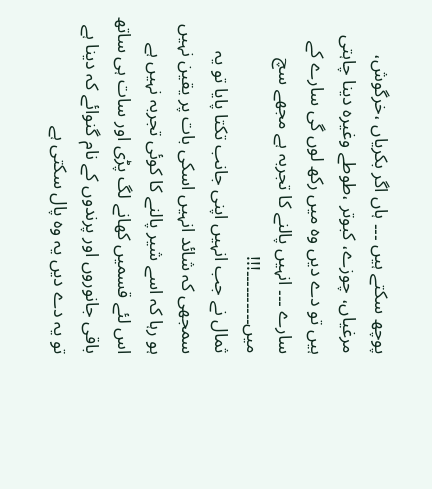پوچھ سکتے ہیں ۔۔۔ ہاں اگر بکریاں ،خرگوش، مرغیاں، چوزے، کبوتر ،طوطے وغیرہ دینا چاہتی ہیں تو دے دیں وہ میں رکھ لوں گی سارے کے سارے ۔۔۔ انہیں پالنے کا تجربہ ہے مجھے سچ میں۔۔۔۔۔۔۔۔۔۔!!!
ثمال نے جب انہیں اپنی جانب تکتا پایا تو یہ سمجھی کہ شائد انہیں اسکی بات پر یقین نہیں ہو رہا کہ اسے شیر پالنے کا کوئی تجربہ نہیں ہے اس لئے قسمیں کھانے لگ پڑی اور سات ہی ساتھ باقی جانوروں اور پرندوں کے نام گنوائے کہ دینا ہے تو یہ دے دیں یہ وہ پال سکتی ہے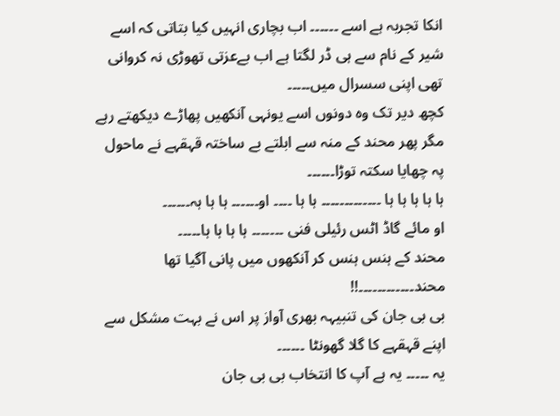انکا تجربہ ہے اسے ۔۔۔۔۔۔ اب بچاری انہیں کیا بتاتی کہ اسے شیر کے نام سے ہی ڈر لگتا ہے اب بےعزتی تھوڑی نہ کروانی تھی اپنی سسرال میں۔۔۔۔۔
کچھ دیر تک وہ دونوں اسے یونہی آنکھیں پھاڑے دیکھتے رہے مگر پھر محند کے منہ سے ابلتے بے ساختہ قہقہے نے ماحول پہ چھایا سکتہ توڑا۔۔۔۔۔۔
ہا ہا ہا ہا ہا ۔۔۔۔۔۔۔۔۔۔۔۔۔ ہا ہا ۔۔۔۔ او۔۔۔۔۔۔ ہا ہا ہہ۔۔۔۔۔۔
او مائے گاڈ اٹس رئیلی فنی ۔۔۔۔۔۔۔ ہا ہا ہا ہا۔۔۔۔۔
محند کے ہنس ہنس کر آنکھوں میں پانی آگیا تھا
محند۔۔۔۔۔۔۔۔۔۔۔۔!!
بی بی جان کی تنبیہہ بھری آواز پر اس نے بہت مشکل سے اپنے قہقہے کا گلا گھونٹا ۔۔۔۔۔۔
یہ ۔۔۔۔۔ یہ ہے آپ کا انتخاب بی بی جان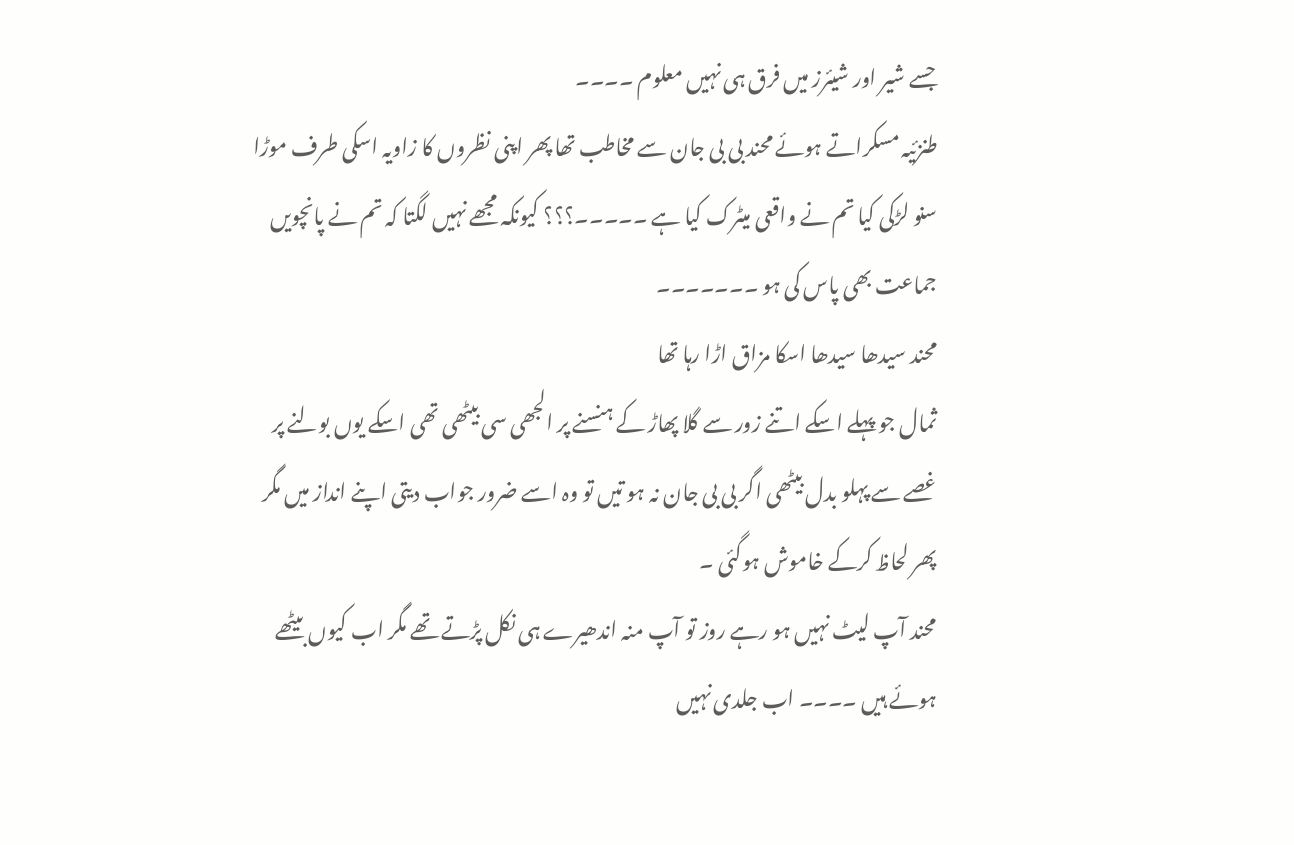جسے شیر اور شیئرز میں فرق ہی نہیں معلوم ۔۔۔۔
طنزئیہ مسکراتے ہوئے محند بی بی جان سے مخاطب تھا پھر اپنی نظروں کا زاویہ اسکی طرف موڑا
سنو لڑکی کیا تم نے واقعی میٹرک کیا ہے ۔۔۔۔۔؟؟؟ کیونکہ مجھے نہیں لگتا کہ تم نے پانچویں جماعت بھی پاس کی ہو ۔۔۔۔۔۔۔
محند سیدھا سیدھا اسکا مزاق اڑا رہا تھا
ثمال جو پہلے اسکے اتنے زور سے گلا پھاڑ کے ہنسنے پر الجھی سی بیٹھی تھی اسکے یوں بولنے پر غصے سے پہلو بدل بیٹھی اگر بی بی جان نہ ہو تیں تو وہ اسے ضرور جواب دیتی اپنے انداز میں مگر پھر لحاظ کرکے خاموش ہوگئی ۔
محند آپ لیٹ نہیں ہو رہے روز تو آپ منہ اندھیرے ہی نکل پڑتے تھے مگر اب کیوں بیٹھے ہوئے ہیں ۔۔۔۔ اب جلدی نہیں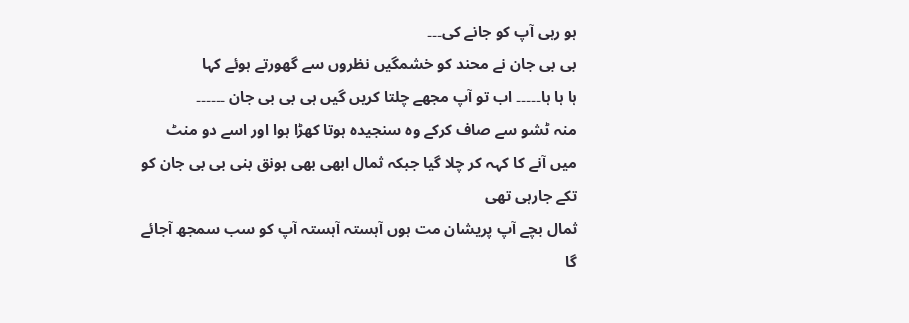ہو رہی آپ کو جانے کی۔۔۔
بی بی جان نے محند کو خشمگیں نظروں سے گھورتے ہوئے کہا
ہا ہا ہا۔۔۔۔۔ اب تو آپ مجھے چلتا کریں گیں ہی بی بی جان ۔۔۔۔۔۔
منہ ٹشو سے صاف کرکے وہ سنجیدہ ہوتا کھڑا ہوا اور اسے دو منٹ میں آنے کا کہہ کر چلا گیا جبکہ ثمال ابھی بھی ہونق بنی بی بی جان کو تکے جارہی تھی
ثمال بچے آپ پریشان مت ہوں آہستہ آہستہ آپ کو سب سمجھ آجائے گا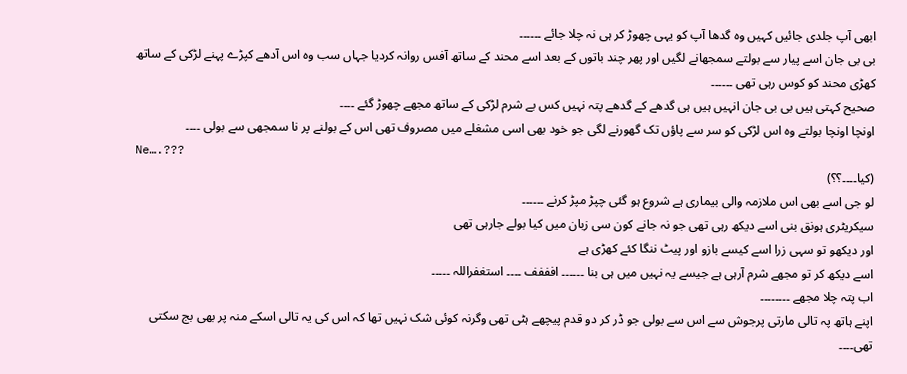ابھی آپ جلدی جائیں کہیں وہ گدھا آپ کو یہی چھوڑ کر ہی نہ چلا جائے ۔۔۔۔۔۔
بی بی جان اسے پیار سے بولتے سمجھانے لگیں اور پھر چند باتوں کے بعد اسے محند کے ساتھ آفس روانہ کردیا جہاں سب وہ اس آدھے کپڑے پہنے لڑکی کے ساتھ کھڑی محند کو کوس رہی تھی ۔۔۔۔۔۔
صحیح کہتی ہیں بی بی جان انہیں ہیں ہی گدھے کے گدھے پتہ نہیں کس بے شرم لڑکی کے ساتھ مجھے چھوڑ گئے ۔۔۔۔
اونچا اونچا بولتے وہ اس لڑکی کو سر سے پاؤں تک گھورنے لگی جو خود بھی اسی مشغلے میں مصروف تھی اس کے بولنے پر نا سمجھی سے بولی ۔۔۔۔
Ne….???
(کیا۔۔۔۔؟؟)
لو جی اسے بھی اس ملازمہ والی بیماری ہے شروع ہو گئی چپڑ مپڑ کرنے ۔۔۔۔۔۔
سیکریٹری ہونق بنی اسے دیکھ رہی تھی جو نہ جانے کون سی زبان میں کیا بولے جارہی تھی
اور دیکھو تو سہی زرا اسے کیسے بازو اور پیٹ ننگا کئے کھڑی ہے
اسے دیکھ کر تو مجھے شرم آرہی ہے جیسے یہ نہیں میں ہی بنا ۔۔۔۔۔۔ افففف ۔۔۔۔ استغفراللہ ۔۔۔۔۔
اب پتہ چلا مجھے ۔۔۔۔۔۔۔۔
اپنے ہاتھ پہ تالی مارتی پرجوش سے اس سے بولی جو ڈر کر دو قدم پیچھے ہٹی تھی وگرنہ کوئی شک نہیں تھا کہ اس کی یہ تالی اسکے منہ پر بھی بج سکتی تھی۔۔۔۔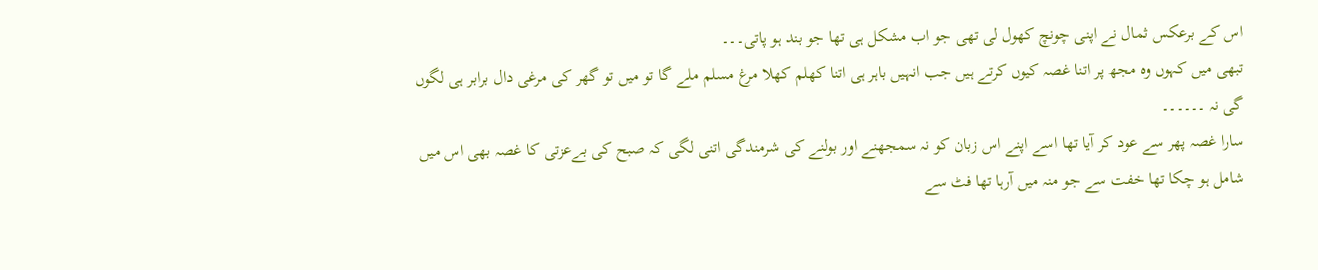اس کے برعکس ثمال نے اپنی چونچ کھول لی تھی جو اب مشکل ہی تھا جو بند ہو پاتی۔۔۔
تبھی میں کہوں وہ مجھ پر اتنا غصہ کیوں کرتے ہیں جب انہیں باہر ہی اتنا کھلم کھلا مرغ مسلم ملے گا تو میں تو گھر کی مرغی دال برابر ہی لگوں گی نہ ۔۔۔۔۔۔
سارا غصہ پھر سے عود کر آیا تھا اسے اپنے اس زبان کو نہ سمجھنے اور بولنے کی شرمندگی اتنی لگی کہ صبح کی بےعزتی کا غصہ بھی اس میں شامل ہو چکا تھا خفت سے جو منہ میں آرہا تھا فٹ سے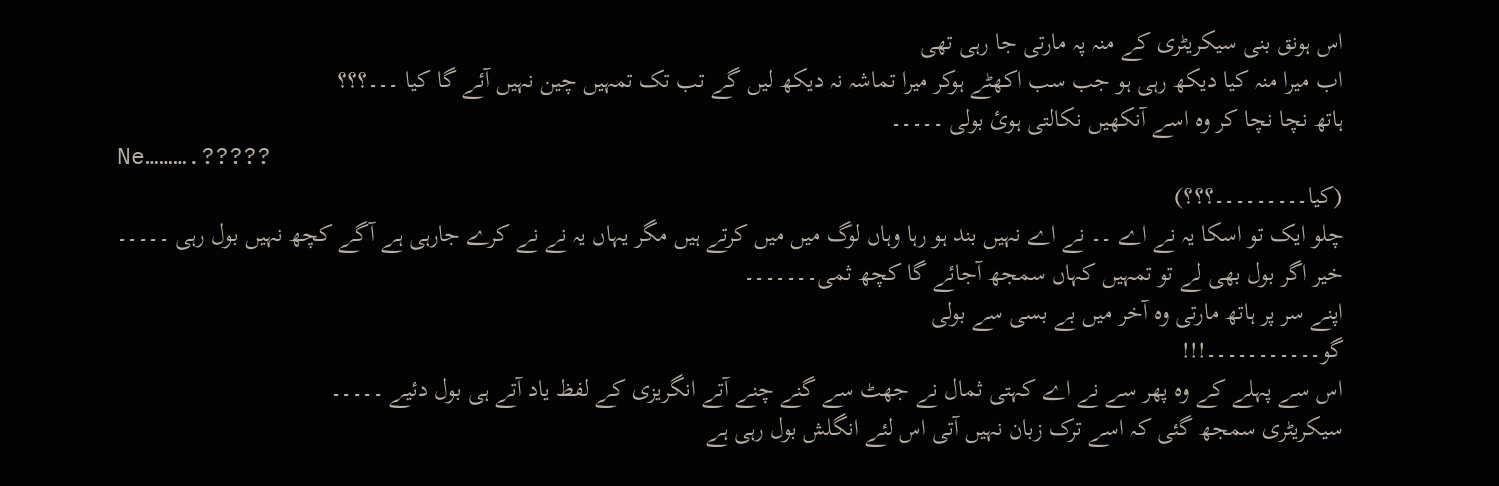اس ہونق بنی سیکریٹری کے منہ پہ مارتی جا رہی تھی
اب میرا منہ کیا دیکھ رہی ہو جب سب اکھٹے ہوکر میرا تماشہ نہ دیکھ لیں گے تب تک تمہیں چین نہیں آئے گا کیا ۔۔۔؟؟؟
ہاتھ نچا نچا کر وہ اسے آنکھیں نکالتی ہوئ بولی ۔۔۔۔۔
Ne……….?????
(کیا۔۔۔۔۔۔۔۔۔؟؟؟)
چلو ایک تو اسکا یہ نے اے ۔۔ نے اے نہیں بند ہو رہا وہاں لوگ میں میں کرتے ہیں مگر یہاں یہ نے نے کرے جارہی ہے آگے کچھ نہیں بول رہی ۔۔۔۔۔
خیر اگر بول بھی لے تو تمہیں کہاں سمجھ آجائے گا کچھ ثمی۔۔۔۔۔۔۔
اپنے سر پر ہاتھ مارتی وہ آخر میں بے بسی سے بولی
گو۔۔۔۔۔۔۔۔۔۔۔!!!
اس سے پہلے کے وہ پھر سے نے اے کہتی ثمال نے جھٹ سے گنے چنے آتے انگریزی کے لفظ یاد آتے ہی بول دئیے ۔۔۔۔۔
سیکریٹری سمجھ گئی کہ اسے ترک زبان نہیں آتی اس لئے انگلش بول رہی ہے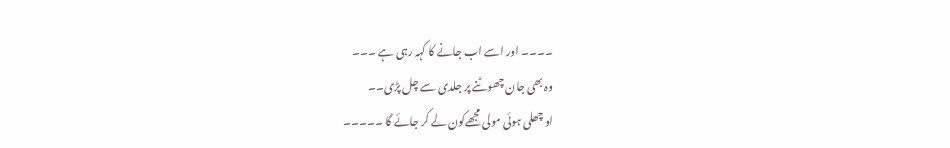۔۔۔۔ اور اسے اب جانے کا کہہ رہی ہے ۔۔۔
وہ بھی جان چھوٹنے پر جلدی سے چل پڑی۔۔
او چھلی ہوئی مولی مجھےکون لے کر جائے گا ۔۔۔۔۔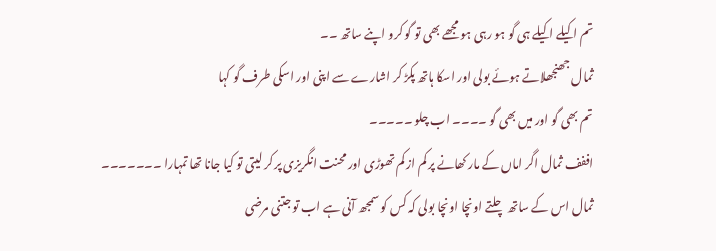تم اکیلے اکیلے ہی گو ہو رہی ہو مجھے بھی تو گو کرو اپنے ساتھ ۔۔
ثمال جھنجھلاتے ہوئے بولی اور اسکا ہاتھ پکڑ کر اشارے سے اپنی اور اسکی طرف گو کہا
تم بھی گو اور میں بھی گو ۔۔۔۔ اب چلو ۔۔۔۔۔
اففف ثمال اگر اماں کے مار کھانے پر کم از کم تھوڑی اور محنت انگریزی پر کر لیتی تو کیا جانا تھا تمہارا ۔۔۔۔۔۔۔
ثمال اس کے ساتھ چلتے اونچا اونچا بولی کہ کس کو سمجھ آنی ہے اب تو جتنی مرضی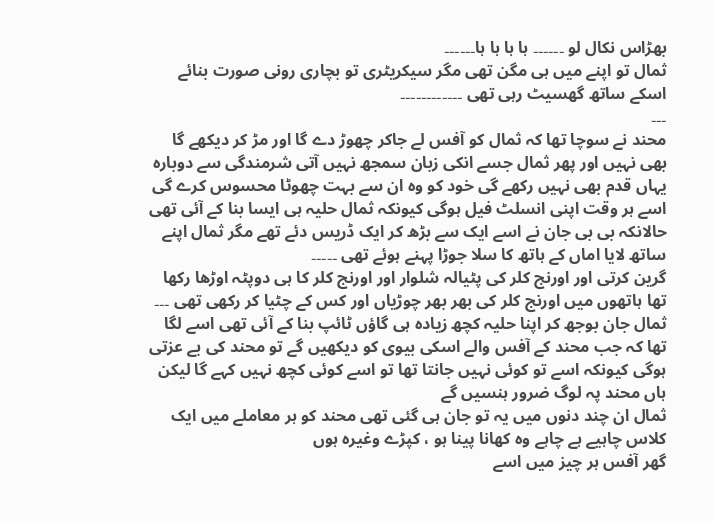بھڑاس نکال لو ۔۔۔۔۔۔ ہا ہا ہا ہا۔۔۔۔۔۔
ثمال تو اپنے میں ہی مگن تھی مگر سیکریٹری تو بچاری رونی صورت بنائے اسکے ساتھ گھسیٹ رہی تھی ۔۔۔۔۔۔۔۔۔۔۔۔
۔۔۔
محند نے سوچا تھا کہ ثمال کو آفس لے جاکر چھوڑ دے گا اور مڑ کر دیکھے گا بھی نہیں اور پھر ثمال جسے انکی زبان سمجھ نہیں آتی شرمندگی سے دوبارہ یہاں قدم بھی نہیں رکھے گی خود کو وہ ان سے بہت چھوٹا محسوس کرے گی اسے ہر وقت اپنی انسلٹ فیل ہوگی کیونکہ ثمال حلیہ ہی ایسا بنا کے آئی تھی حالانکہ بی بی جان نے اسے ایک سے بڑھ کر ایک ڈریس دئے تھے مگر ثمال اپنے ساتھ لایا اماں کے ہاتھ کا سلا جوڑا پہنے ہوئے تھی ۔۔۔۔۔
گرین کرتی اور اورنج کلر کی پٹیالہ شلوار اور اورنج کلر کا ہی دوپٹہ اوڑھا رکھا تھا ہاتھوں میں اورنج کلر کی بھر بھر چوڑیاں اور کس کے چٹیا کر رکھی تھی ۔۔۔
ثمال جان بوجھ کر اپنا حلیہ کچھ زیادہ ہی گاؤں ٹائپ بنا کے آئی تھی اسے لگا تھا کہ جب محند کے آفس والے اسکی بیوی کو دیکھیں گے تو محند کی بے عزتی ہوگی کیونکہ اسے تو کوئی نہیں جانتا تھا تو اسے کوئی کچھ نہیں کہے گا لیکن ہاں محند پہ لوگ ضرور ہنسیں گے
ثمال ان چند دنوں میں یہ تو جان ہی گئی تھی محند کو ہر معاملے میں ایک کلاس چاہیے ہے چاہے وہ کھانا پینا ہو ، کپڑے وغیرہ ہوں
گھر آفس ہر چیز میں اسے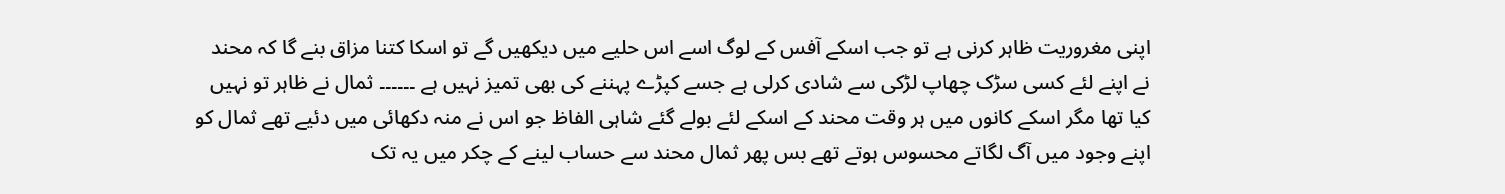اپنی مغروریت ظاہر کرنی ہے تو جب اسکے آفس کے لوگ اسے اس حلیے میں دیکھیں گے تو اسکا کتنا مزاق بنے گا کہ محند نے اپنے لئے کسی سڑک چھاپ لڑکی سے شادی کرلی ہے جسے کپڑے پہننے کی بھی تمیز نہیں ہے ۔۔۔۔۔۔ ثمال نے ظاہر تو نہیں کیا تھا مگر اسکے کانوں میں ہر وقت محند کے اسکے لئے بولے گئے شاہی الفاظ جو اس نے منہ دکھائی میں دئیے تھے ثمال کو اپنے وجود میں آگ لگاتے محسوس ہوتے تھے بس پھر ثمال محند سے حساب لینے کے چکر میں یہ تک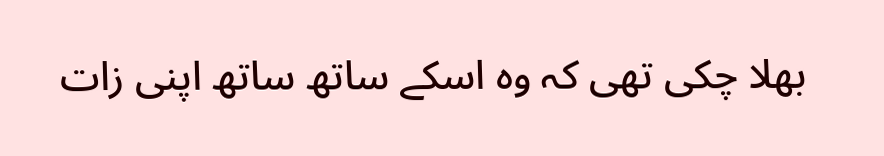بھلا چکی تھی کہ وہ اسکے ساتھ ساتھ اپنی زات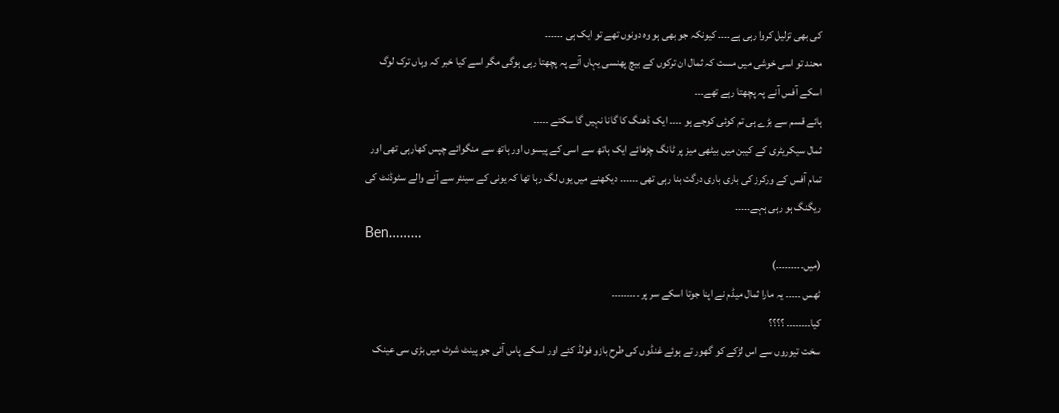کی بھی تزلیل کروا رہی ہے۔۔۔۔ کیونکہ جو بھی ہو وہ دونوں تھے تو ایک ہی ۔۔۔۔۔۔
محند تو اسی خوشی میں مست کہ ثمال ان ترکوں کے بیچ پھنسی یہاں آنے پہ پچھتا رہی ہوگی مگر اسے کیا خبر کہ وہاں ترک لوگ اسکے آفس آنے پہ پچھتا رہے تھے۔۔۔
ہائے قسم سے بڑے ہی تم کوئی کوجے ہو ۔۔۔۔ ایک ڈھنگ کا گانا نہیں گا سکتے ۔۔۔۔۔
ثمال سیکریٹری کے کیبن میں بیٹھی میز پر ٹانگ چڑھائے ایک ہاتھ سے اسی کے پیسوں اور ہاتھ سے منگوائے چپس کھارہی تھی اور تمام آفس کے ورکرز کی باری باری درگت بنا رہی تھی ۔۔۔۔۔۔ دیکھنے میں یوں لگ رہا تھا کہ یونی کے سینئر سے آنے والے سٹوڈنٹ کی ریگنگ ہو رہی ہہے۔۔۔۔۔
Ben………
(میں۔۔۔۔۔۔۔۔۔)
ٹھس ۔۔۔۔۔ یہ مارا ثمال میڈم نے اپنا جوتا اسکے سر پر ۔۔۔۔۔۔۔۔۔
کیا۔۔۔۔۔۔۔۔ ؟؟؟؟
سخت تیوروں سے اس لڑکے کو گھور تے ہوئے غنڈوں کی طرح بازو فولڈ کئے اور اسکے پاس آئی جو پینٹ شرٹ میں بڑی سی عینک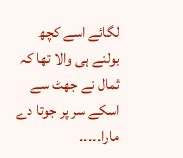لگائے اسے کچھ بولنے ہی والا تھا کہ ثمال نے جھٹ سے اسکے سر پر جوتا دے مارا۔۔۔۔۔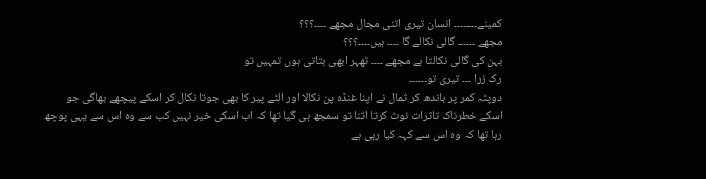کمینے۔۔۔۔۔۔۔۔ انسان تیری اتنی مجال مجھے ۔۔۔۔؟؟؟
مجھے ۔۔۔۔۔۔ گالی نکالے گا ۔۔۔۔ ہیں۔۔۔۔؟؟؟
بہن کی گالی نکالتا ہے مجھے ۔۔۔۔ ٹھہر ابھی بتاتی ہوں تمہیں تو
رک زرا ۔۔۔ تیری تو۔۔۔۔۔۔
دوپٹہ کمر پر باندھ کر ثمال نے اپنا غنڈہ پن نکالا اور الٹے پیر کا بھی جوتا نکال کر اسکے پیچھے بھاگی جو اسکے خطرناک تاثرات نوٹ کرتا اتنا تو سمجھ ہی گیا تھا کہ اب اسکی خیر نہیں کب سے وہ اس سے یہی پوچھ رہا تھا کہ وہ اس سے کہہ کیا رہی ہے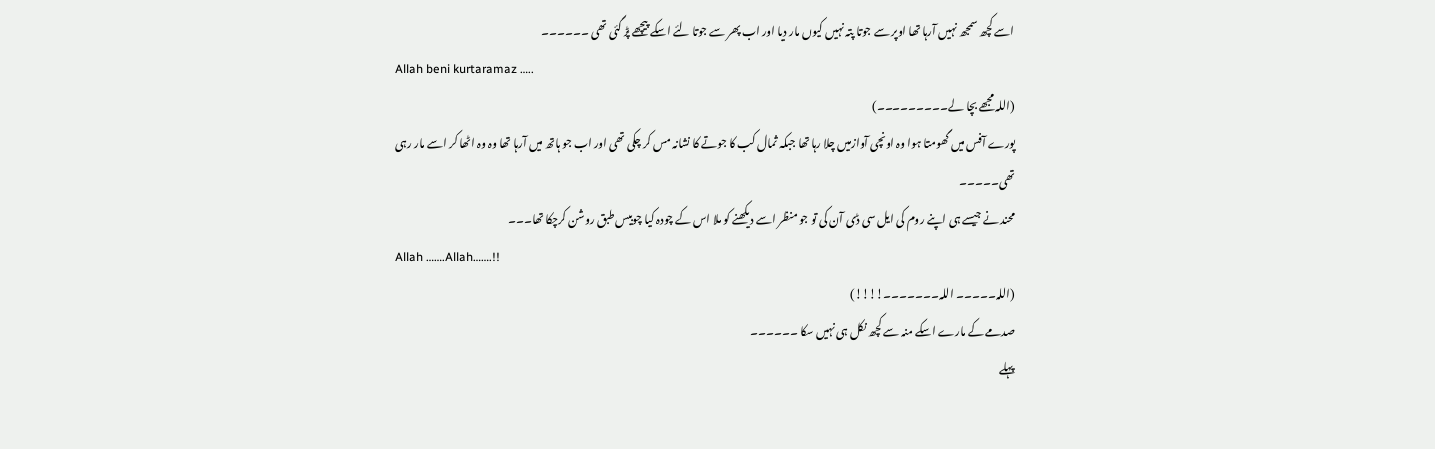اسے کچھ سمجھ نہیں آرہا تھا اوپر سے جوتا پتہ نہیں کیوں مار دیا اور اب پھر سے جوتا لئے اسکے پیچھے پڑ گئی تھی ۔۔۔۔۔۔
Allah beni kurtaramaz …..
(اللہ مجھے بچا لے۔۔۔۔۔۔۔۔۔)
پورے آفس میں گھومتا ہوا وہ اونچی آوازمیں چلا رہا تھا جبکہ ثمال کب کا جوتے کا نشانہ مس کر چکی تھی اور اب جو ہاتھ میں آرہا تھا وہ وہ اٹھا کر اسے مار رہی تھی۔۔۔۔۔
محند نے جیسے ہی اپنے روم کی ایل سی ڈی آن کی تو جو منظر اسے دیکھنے کو ملا اس کے چودہ کیا چوبیس طبق روشن کرچکا تھا۔۔۔
Allah …….Allah…….!!
(اللہ۔۔۔۔۔ اللہ۔۔۔۔۔۔۔!!!!)
صدمے کے مارے اسکے منہ سے کچھ نکل ہی نہیں سکا ۔۔۔۔۔۔
پہلے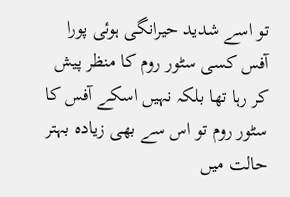تو اسے شدید حیرانگی ہوئی پورا آفس کسی سٹور روم کا منظر پیش کر رہا تھا بلکہ نہیں اسکے آفس کا سٹور روم تو اس سے بھی زیادہ بہتر حالت میں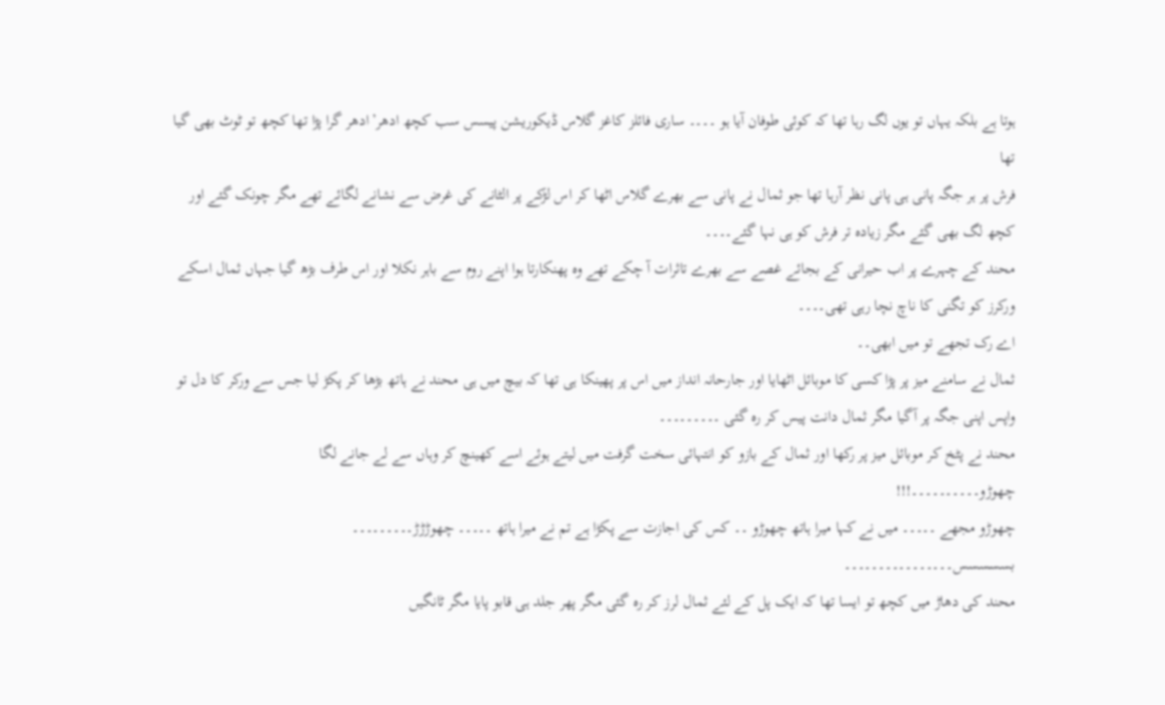ہوتا ہے بلکہ یہاں تو یوں لگ رہا تھا کہ کوئی طوفان آیا ہو ۔۔۔۔ ساری فائلز کاغز گلاس ڈیکوریشن پیسس سب کچھ ادھر’ادھر گرا پڑا تھا کچھ تو ٹوٹ بھی گیا تھا
فرش پر ہر جگہ پانی ہی پانی نظر آرہا تھا جو ثمال نے پانی سے بھرے گلاس اٹھا کر اس لڑکے پر الٹانے کی غرض سے نشانے لگائے تھے مگر چونک گئے اور کچھ لگ بھی گئے مگر زیادہ تر فرش کو ہی نہا گئے۔۔۔۔
محند کے چہرے پر اب حیرانی کے بجائے غصے سے بھرے تاثرات آ چکے تھے وہ پھنکارتا ہوا اپنے روم سے باہر نکلا اور اس طرف بڑھ گیا جہاں ثمال اسکے ورکرز کو تگنی کا ناچ نچا رہی تھی۔۔۔۔
اے رک تجھے تو میں ابھی۔۔
ثمال نے سامنے میز پر پڑا کسی کا موبائل اٹھایا اور جارحانہ انداز میں اس پر پھینکا ہی تھا کہ بیچ میں ہی محند نے ہاتھ بڑھا کر پکڑ لیا جس سے ورکر کا دل تو واپس اپنی جگہ پر آگیا مگر ثمال دانت پیس کر رہ گئی ۔۔۔۔۔۔۔۔۔
محند نے پٹخ کر موبائل میز پر رکھا اور ثمال کے بازو کو انتہائی سخت گرفت میں لیتے ہوئے اسے کھینچ کر وہاں سے لے جانے لگا
چھوڑو۔۔۔۔۔۔۔۔۔۔!!!
چھوڑو مجھے ۔۔۔۔۔ میں نے کہا میرا ہاتھ چھوڑو ۔۔ کس کی اجازت سے پکڑا ہے تم نے میرا ہاتھ ۔۔۔۔۔ چھوڑڑڑ۔۔۔۔۔۔۔۔۔
بسسسسس۔۔۔۔۔۔۔۔۔۔۔۔۔۔۔۔
محند کی دھاڑ میں کچھ تو ایسا تھا کہ ایک پل کے لئے ثمال لرز کر رہ گئی مگر پھر جلد ہی قابو پایا مگر ٹانگیں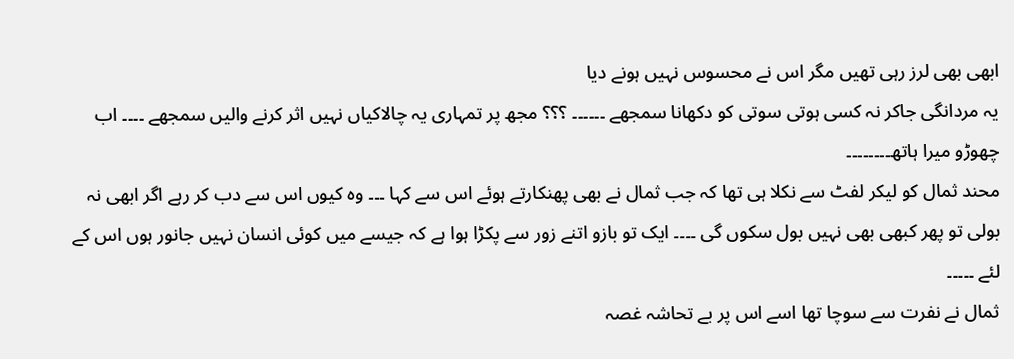ابھی بھی لرز رہی تھیں مگر اس نے محسوس نہیں ہونے دیا
یہ مردانگی جاکر نہ کسی ہوتی سوتی کو دکھانا سمجھے ۔۔۔۔۔۔ ؟؟؟ مجھ پر تمہاری یہ چالاکیاں نہیں اثر کرنے والیں سمجھے ۔۔۔۔ اب چھوڑو میرا ہاتھ۔۔۔۔۔۔۔۔
محند ثمال کو لیکر لفٹ سے نکلا ہی تھا کہ جب ثمال نے بھی پھنکارتے ہوئے اس سے کہا ۔۔۔ وہ کیوں اس سے دب کر رہے اگر ابھی نہ بولی تو پھر کبھی بھی نہیں بول سکوں گی ۔۔۔۔ ایک تو بازو اتنے زور سے پکڑا ہوا ہے کہ جیسے میں کوئی انسان نہیں جانور ہوں اس کے لئے ۔۔۔۔۔
ثمال نے نفرت سے سوچا تھا اسے اس پر بے تحاشہ غصہ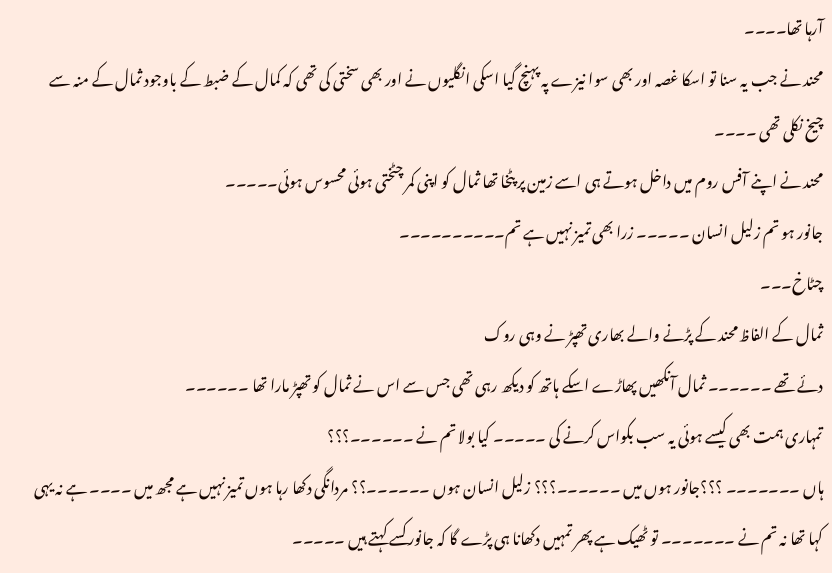آرہا تھا۔۔۔۔
محند نے جب یہ سنا تو اسکا غصہ اور بھی سوا نیزے پہ پہنچ گیا اسکی انگلیوں نے اور بھی سختی کی تھی کہ کمال کے ضبط کے باوجود ثمال کے منہ سے چیخ نکلی تھی ۔۔۔۔
محند نے اپنے آفس روم میں داخل ہوتے ہی اسے زمین پر پٹخا تھا ثمال کو اپنی کمر چٹختی ہوئی محسوس ہوئی۔۔۔۔۔
جانور ہو تم زلیل انسان ۔۔۔۔۔ زرا بھی تمیز نہیں ہے تم۔۔۔۔۔۔۔۔۔۔
چٹاخ۔۔۔
ثمال کے الفاظ محند کے پڑنے والے بھاری تھپڑ نے وہی روک
دئے تھے ۔۔۔۔۔۔ ثمال آنکھیں پھاڑے اسکے ہاتھ کو دیکھ رہی تھی جس سے اس نے ثمال کو تھپڑ مارا تھا ۔۔۔۔۔۔
تمہاری ہمت بھی کیسے ہوئی یہ سب بکواس کرنے کی ۔۔۔۔۔ کیا بولا تم نے ۔۔۔۔۔۔؟؟؟
ہاں ۔۔۔۔۔۔۔ ؟؟؟جانور ہوں میں ۔۔۔۔۔۔؟؟؟ زلیل انسان ہوں ۔۔۔۔۔۔؟؟ مردانگی دکھا رہا ہوں تمیز نہیں ہے مجھ میں ۔۔۔۔ ہے نہ یہی کہا تھا نہ تم نے ۔۔۔۔۔۔۔ تو ٹھیک ہے پھر تمہیں دکھانا ہی پڑے گا کہ جانور کسے کہتے ہیں ۔۔۔۔۔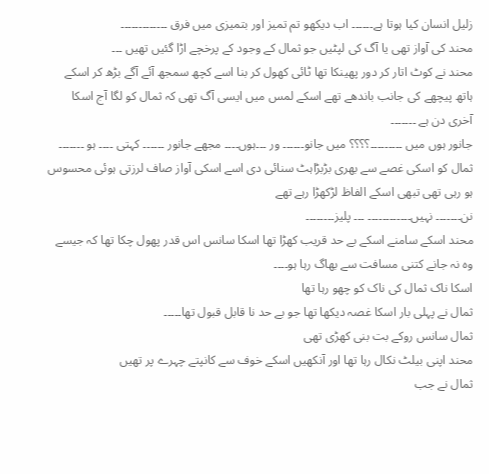زلیل انسان کیا ہوتا ہے۔۔۔۔۔۔ اب دیکھو تم تمیز اور بتمیزی میں فرق ۔۔۔۔۔۔۔۔۔۔۔۔۔
محند کی آواز تھی یا آگ کی لپٹیں جو ثمال کے وجود کے پرخچے اڑا گئیں تھیں ۔۔۔
محند نے کوٹ اتار کر دور پھینکا تھا ٹائی کھول کر بنا اسے کچھ سمجھ آئے آگے بڑھ کر اسکے ہاتھ پیچھے کی جانب باندھے تھے اسکے لمس میں ایسی آگ تھی کہ ثمال کو لگا آج اسکا آخری دن ہے ۔۔۔۔۔۔۔
جانور ہوں میں ۔۔۔۔۔۔۔۔۔؟؟؟؟ میں جانو۔۔۔۔۔۔ ور ۔۔۔ہوں۔۔۔۔ مجھے جانور ۔۔۔۔۔۔ کہتی ۔۔۔۔ ہو ۔۔۔۔۔۔۔
ثمال کو اسکی غصے سے بھری بڑبڑاہٹ سنائی دی اسے اسکی آواز صاف لرزتی ہوئی محسوس ہو رہی تھی تبھی اسکے الفاظ لڑکھڑا رہے تھے
نن۔۔۔۔۔۔۔ نہیں۔۔۔۔۔۔۔۔۔۔۔۔ ۔۔۔ پلیز۔۔۔۔۔۔۔۔
محند اسکے سامنے اسکے بے حد قریب کھڑا تھا اسکا سانس اس قدر پھول چکا تھا کہ جیسے وہ نہ جانے کتنی مسافت سے بھاگ رہا ہو۔۔۔۔
اسکا ناک ثمال کی ناک کو چھو رہا تھا
ثمال نے پہلی بار اسکا غصہ دیکھا تھا جو بے حد نا قابل قبول تھا۔۔۔۔۔
ثمال سانس روکے بت بنی کھڑی تھی
محند اپنی بیلٹ نکال رہا تھا اور آنکھیں اسکے خوف سے کانپتے چہرے پر تھیں
ثمال نے جب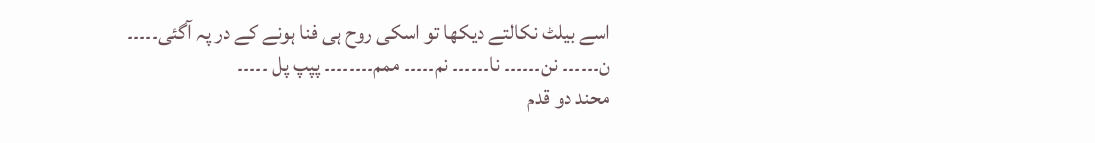اسے بیلٹ نکالتے دیکھا تو اسکی روح ہی فنا ہونے کے در پہ آگئی۔۔۔۔۔
ن۔۔۔۔۔۔ نن۔۔۔۔۔۔ نا۔۔۔۔۔۔ نم۔۔۔۔۔ ممم۔۔۔۔۔۔۔۔ پپپ پل ۔۔۔۔۔
محند دو قدم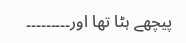پیچھے ہٹا تھا اور۔۔۔۔۔۔۔۔۔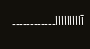آااااااااا۔۔۔۔۔۔۔۔۔۔۔۔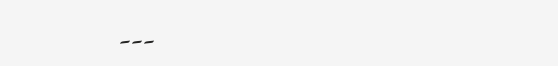۔۔۔